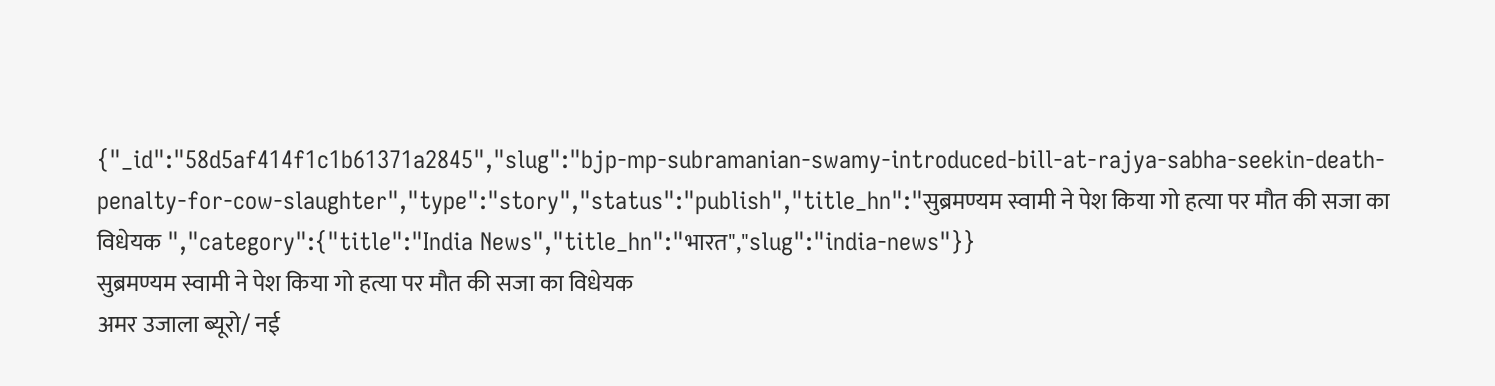{"_id":"58d5af414f1c1b61371a2845","slug":"bjp-mp-subramanian-swamy-introduced-bill-at-rajya-sabha-seekin-death-penalty-for-cow-slaughter","type":"story","status":"publish","title_hn":"सुब्रमण्यम स्वामी ने पेश किया गो हत्या पर मौत की सजा का विधेयक ","category":{"title":"India News","title_hn":"भारत","slug":"india-news"}}
सुब्रमण्यम स्वामी ने पेश किया गो हत्या पर मौत की सजा का विधेयक
अमर उजाला ब्यूरो/ नई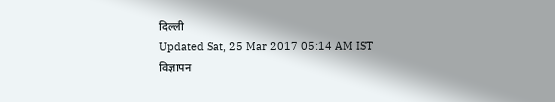दिल्ली
Updated Sat, 25 Mar 2017 05:14 AM IST
विज्ञापन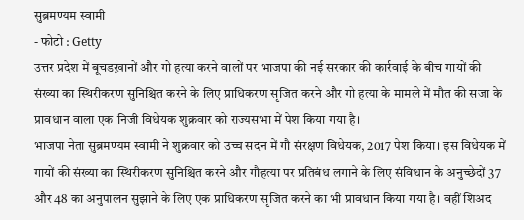सुब्रमण्यम स्वामी
- फोटो : Getty
उत्तर प्रदेश में बूचडख़ानों और गो हत्या करने वालों पर भाजपा की नई सरकार की कार्रवाई के बीच गायों की संख्या का स्थिरीकरण सुनिश्चित करने के लिए प्राधिकरण सृजित करने और गो हत्या के मामले में मौत की सजा के प्रावधान वाला एक निजी विधेयक शुक्रवार को राज्यसभा में पेश किया गया है।
भाजपा नेता सुब्रमण्यम स्वामी ने शुक्रवार को उच्च सदन में गौ संरक्षण विधेयक, 2017 पेश किया। इस विधेयक में गायों की संख्या का स्थिरीकरण सुनिश्चित करने और गौहत्या पर प्रतिबंध लगाने के लिए संविधान के अनुच्छेदों 37 और 48 का अनुपालन सुझाने के लिए एक प्राधिकरण सृजित करने का भी प्रावधान किया गया है। वहीं शिअद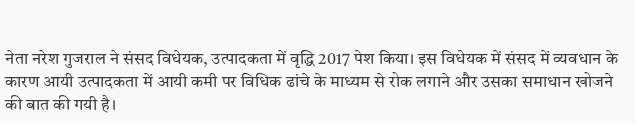नेता नरेश गुजराल ने संसद विधेयक, उत्पादकता में वृद्धि 2017 पेश किया। इस विधेयक में संसद में व्यवधान के कारण आयी उत्पादकता में आयी कमी पर विधिक ढांचे के माध्यम से रोक लगाने और उसका समाधान खोजने की बात की गयी है।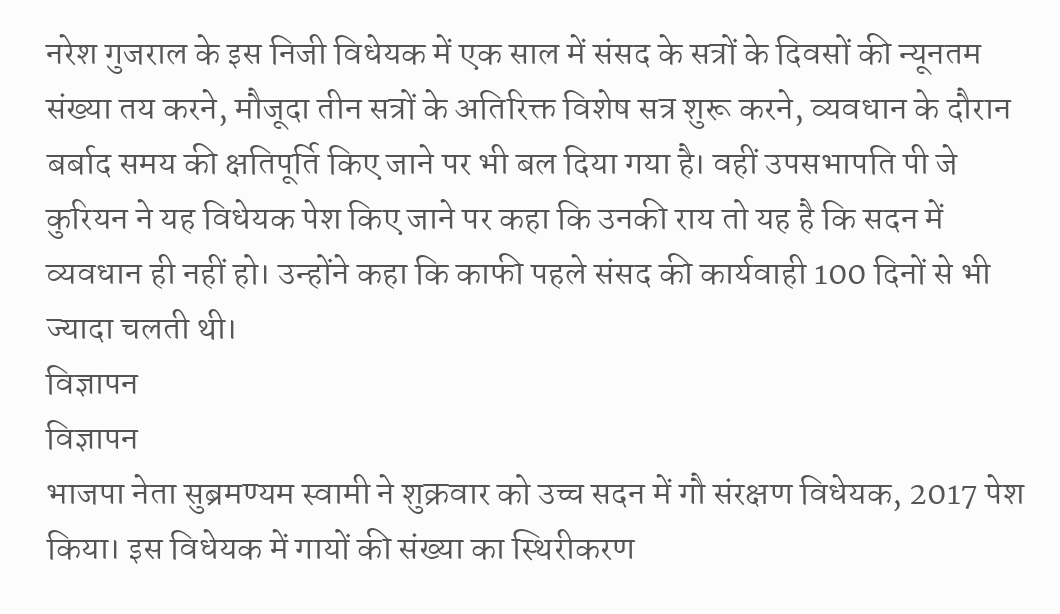नरेश गुजराल के इस निजी विधेयक में एक साल में संसद के सत्रों के दिवसों की न्यूनतम संख्या तय करने, मौजूदा तीन सत्रों के अतिरिक्त विशेष सत्र शुरू करने, व्यवधान के दौरान बर्बाद समय की क्षतिपूर्ति किए जाने पर भी बल दिया गया है। वहीं उपसभापति पी जे कुरियन ने यह विधेयक पेश किए जाने पर कहा कि उनकी राय तो यह है कि सदन में व्यवधान ही नहीं हो। उन्होंने कहा कि काफी पहले संसद की कार्यवाही 100 दिनों से भी ज्यादा चलती थी।
विज्ञापन
विज्ञापन
भाजपा नेता सुब्रमण्यम स्वामी ने शुक्रवार को उच्च सदन में गौ संरक्षण विधेयक, 2017 पेश किया। इस विधेयक में गायों की संख्या का स्थिरीकरण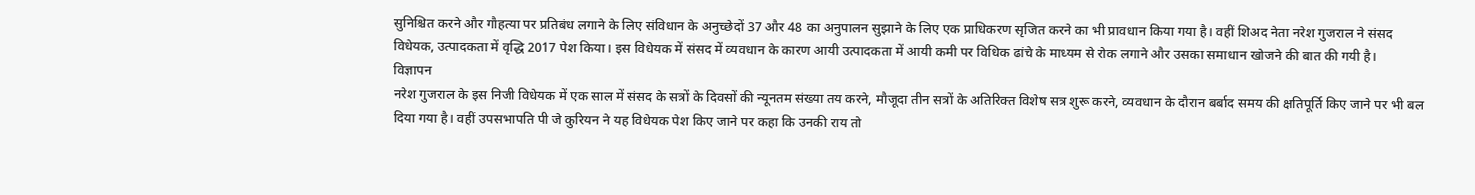सुनिश्चित करने और गौहत्या पर प्रतिबंध लगाने के लिए संविधान के अनुच्छेदों 37 और 48 का अनुपालन सुझाने के लिए एक प्राधिकरण सृजित करने का भी प्रावधान किया गया है। वहीं शिअद नेता नरेश गुजराल ने संसद विधेयक, उत्पादकता में वृद्धि 2017 पेश किया। इस विधेयक में संसद में व्यवधान के कारण आयी उत्पादकता में आयी कमी पर विधिक ढांचे के माध्यम से रोक लगाने और उसका समाधान खोजने की बात की गयी है।
विज्ञापन
नरेश गुजराल के इस निजी विधेयक में एक साल में संसद के सत्रों के दिवसों की न्यूनतम संख्या तय करने, मौजूदा तीन सत्रों के अतिरिक्त विशेष सत्र शुरू करने, व्यवधान के दौरान बर्बाद समय की क्षतिपूर्ति किए जाने पर भी बल दिया गया है। वहीं उपसभापति पी जे कुरियन ने यह विधेयक पेश किए जाने पर कहा कि उनकी राय तो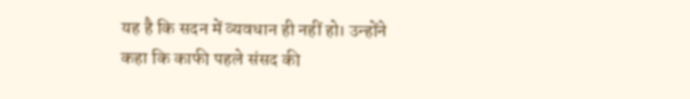यह है कि सदन में व्यवधान ही नहीं हो। उन्होंने कहा कि काफी पहले संसद की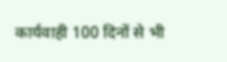कार्यवाही 100 दिनों से भी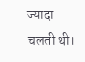ज्यादा चलती थी।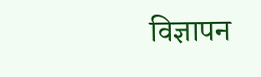विज्ञापन